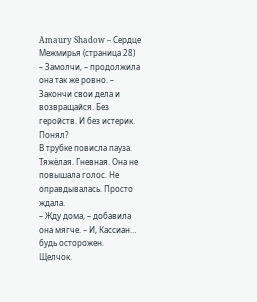Amaury Shadow – Сердце Межмирья (страница 28)
– Замолчи, – продолжила она так же ровно. – Закончи свои дела и возвращайся. Без геройств. И без истерик. Понял?
В трубке повисла пауза. Тяжёлая. Гневная. Она не повышала голос. Не оправдывалась. Просто ждала.
– Жду дома, – добавила она мягче. – И, Кассиан… будь осторожен.
Щелчок.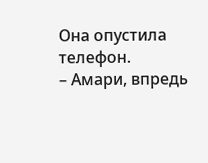Она опустила телефон.
– Амари, впредь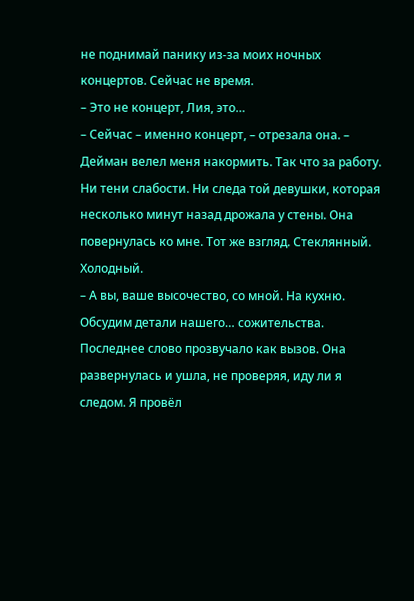не поднимай панику из-за моих ночных концертов. Сейчас не время.
– Это не концерт, Лия, это…
– Сейчас – именно концерт, – отрезала она. – Дейман велел меня накормить. Так что за работу.
Ни тени слабости. Ни следа той девушки, которая несколько минут назад дрожала у стены. Она повернулась ко мне. Тот же взгляд. Стеклянный. Холодный.
– А вы, ваше высочество, со мной. На кухню. Обсудим детали нашего… сожительства.
Последнее слово прозвучало как вызов. Она развернулась и ушла, не проверяя, иду ли я следом. Я провёл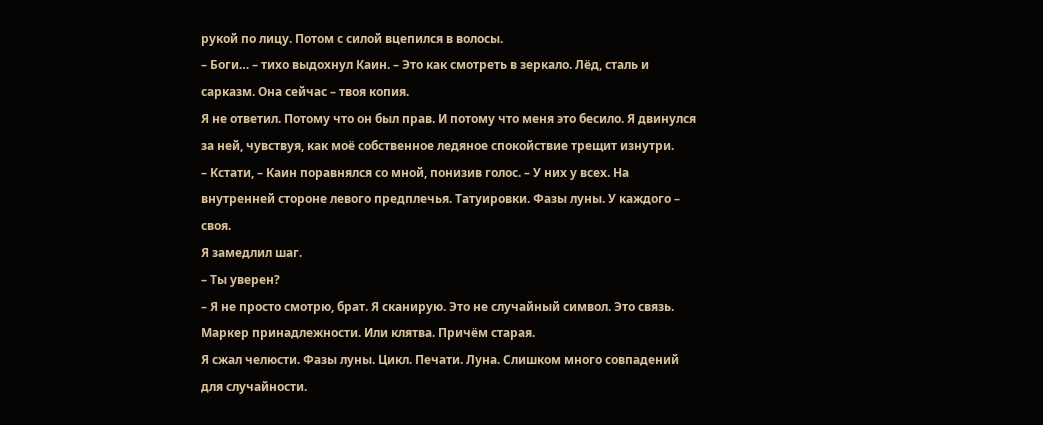рукой по лицу. Потом с силой вцепился в волосы.
– Боги… – тихо выдохнул Каин. – Это как смотреть в зеркало. Лёд, сталь и сарказм. Она сейчас – твоя копия.
Я не ответил. Потому что он был прав. И потому что меня это бесило. Я двинулся за ней, чувствуя, как моё собственное ледяное спокойствие трещит изнутри.
– Кстати, – Каин поравнялся со мной, понизив голос. – У них у всех. На внутренней стороне левого предплечья. Татуировки. Фазы луны. У каждого – своя.
Я замедлил шаг.
– Ты уверен?
– Я не просто смотрю, брат. Я сканирую. Это не случайный символ. Это связь. Маркер принадлежности. Или клятва. Причём старая.
Я сжал челюсти. Фазы луны. Цикл. Печати. Луна. Слишком много совпадений для случайности.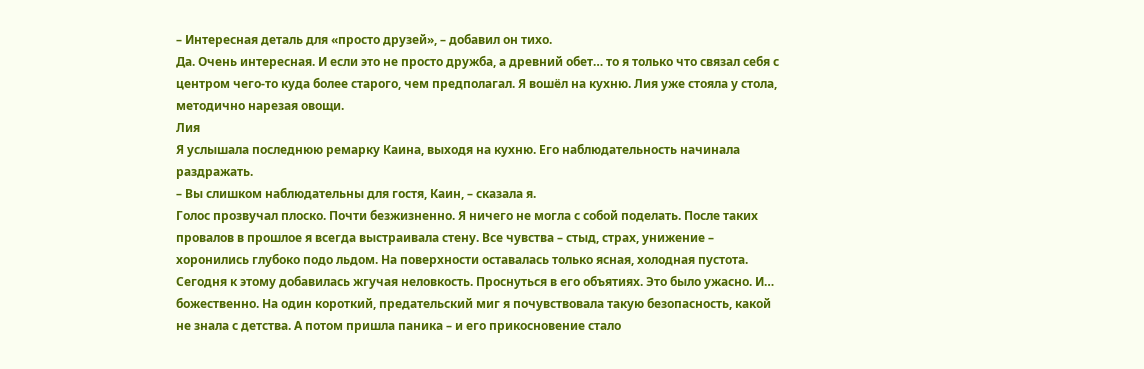– Интересная деталь для «просто друзей», – добавил он тихо.
Да. Очень интересная. И если это не просто дружба, а древний обет… то я только что связал себя с центром чего-то куда более старого, чем предполагал. Я вошёл на кухню. Лия уже стояла у стола, методично нарезая овощи.
Лия
Я услышала последнюю ремарку Каина, выходя на кухню. Его наблюдательность начинала раздражать.
– Вы слишком наблюдательны для гостя, Каин, – сказала я.
Голос прозвучал плоско. Почти безжизненно. Я ничего не могла с собой поделать. После таких провалов в прошлое я всегда выстраивала стену. Все чувства – стыд, страх, унижение – хоронились глубоко подо льдом. На поверхности оставалась только ясная, холодная пустота. Сегодня к этому добавилась жгучая неловкость. Проснуться в его объятиях. Это было ужасно. И… божественно. На один короткий, предательский миг я почувствовала такую безопасность, какой не знала с детства. А потом пришла паника – и его прикосновение стало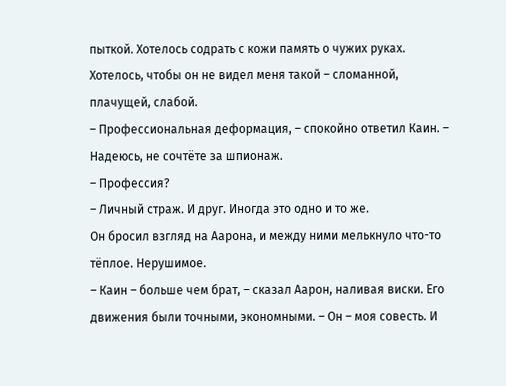пыткой. Хотелось содрать с кожи память о чужих руках. Хотелось, чтобы он не видел меня такой – сломанной, плачущей, слабой.
– Профессиональная деформация, – спокойно ответил Каин. – Надеюсь, не сочтёте за шпионаж.
– Профессия?
– Личный страж. И друг. Иногда это одно и то же.
Он бросил взгляд на Аарона, и между ними мелькнуло что-то тёплое. Нерушимое.
– Каин – больше чем брат, – сказал Аарон, наливая виски. Его движения были точными, экономными. – Он – моя совесть. И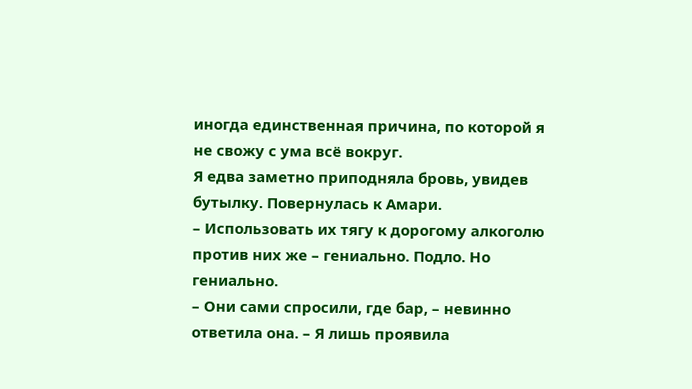иногда единственная причина, по которой я не свожу с ума всё вокруг.
Я едва заметно приподняла бровь, увидев бутылку. Повернулась к Амари.
– Использовать их тягу к дорогому алкоголю против них же – гениально. Подло. Но гениально.
– Они сами спросили, где бар, – невинно ответила она. – Я лишь проявила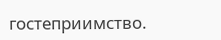гостеприимство.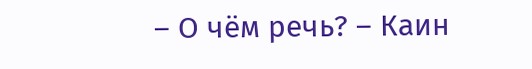– О чём речь? – Каин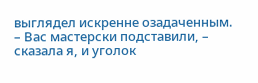выглядел искренне озадаченным.
– Вас мастерски подставили, – сказала я, и уголок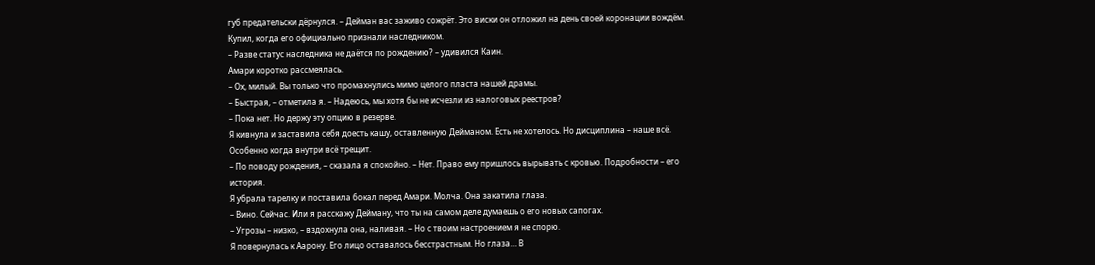губ предательски дёрнулся. – Дейман вас заживо сожрёт. Это виски он отложил на день своей коронации вождём. Купил, когда его официально признали наследником.
– Разве статус наследника не даётся по рождению? – удивился Каин.
Амари коротко рассмеялась.
– Ох, милый. Вы только что промахнулись мимо целого пласта нашей драмы.
– Быстрая, – отметила я. – Надеюсь, мы хотя бы не исчезли из налоговых реестров?
– Пока нет. Но держу эту опцию в резерве.
Я кивнула и заставила себя доесть кашу, оставленную Дейманом. Есть не хотелось. Но дисциплина – наше всё. Особенно когда внутри всё трещит.
– По поводу рождения, – сказала я спокойно. – Нет. Право ему пришлось вырывать с кровью. Подробности – его история.
Я убрала тарелку и поставила бокал перед Амари. Молча. Она закатила глаза.
– Вино. Сейчас. Или я расскажу Дейману, что ты на самом деле думаешь о его новых сапогах.
– Угрозы – низко, – вздохнула она, наливая. – Но с твоим настроением я не спорю.
Я повернулась к Аарону. Его лицо оставалось бесстрастным. Но глаза… В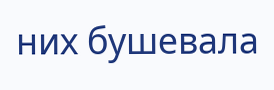них бушевала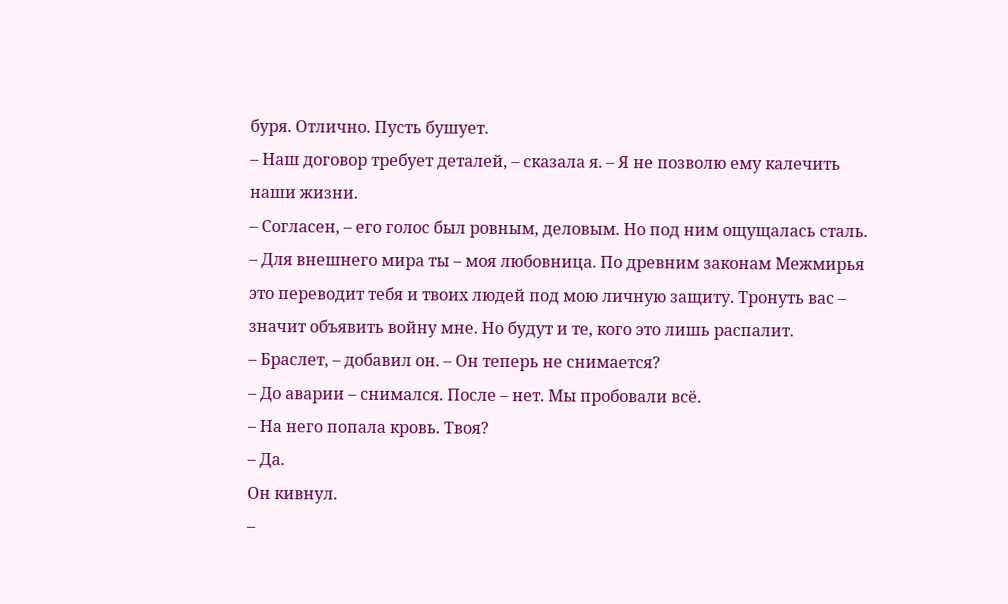буря. Отлично. Пусть бушует.
– Наш договор требует деталей, – сказала я. – Я не позволю ему калечить наши жизни.
– Согласен, – его голос был ровным, деловым. Но под ним ощущалась сталь. – Для внешнего мира ты – моя любовница. По древним законам Межмирья это переводит тебя и твоих людей под мою личную защиту. Тронуть вас – значит объявить войну мне. Но будут и те, кого это лишь распалит.
– Браслет, – добавил он. – Он теперь не снимается?
– До аварии – снимался. После – нет. Мы пробовали всё.
– На него попала кровь. Твоя?
– Да.
Он кивнул.
–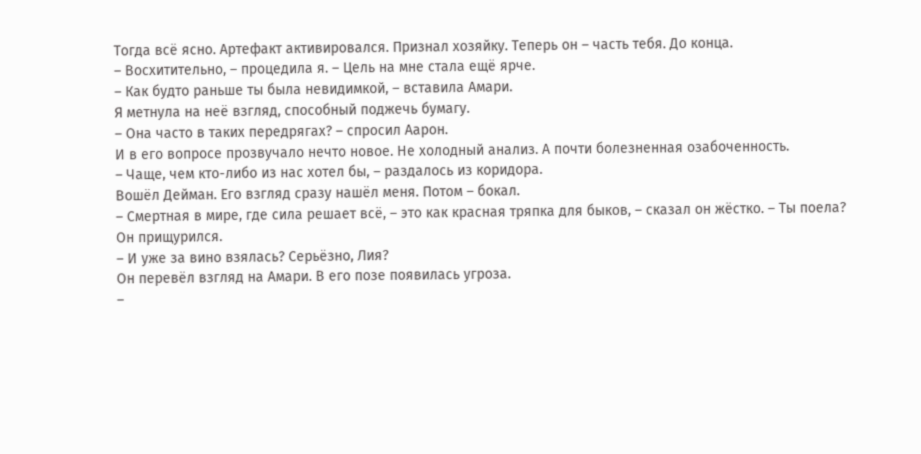Тогда всё ясно. Артефакт активировался. Признал хозяйку. Теперь он – часть тебя. До конца.
– Восхитительно, – процедила я. – Цель на мне стала ещё ярче.
– Как будто раньше ты была невидимкой, – вставила Амари.
Я метнула на неё взгляд, способный поджечь бумагу.
– Она часто в таких передрягах? – спросил Аарон.
И в его вопросе прозвучало нечто новое. Не холодный анализ. А почти болезненная озабоченность.
– Чаще, чем кто-либо из нас хотел бы, – раздалось из коридора.
Вошёл Дейман. Его взгляд сразу нашёл меня. Потом – бокал.
– Смертная в мире, где сила решает всё, – это как красная тряпка для быков, – сказал он жёстко. – Ты поела?
Он прищурился.
– И уже за вино взялась? Серьёзно, Лия?
Он перевёл взгляд на Амари. В его позе появилась угроза.
–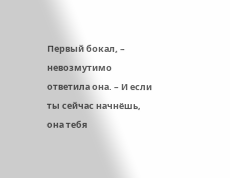Первый бокал, – невозмутимо ответила она. – И если ты сейчас начнёшь, она тебя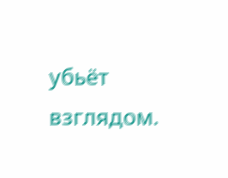убьёт взглядом.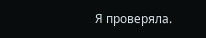Я проверяла.